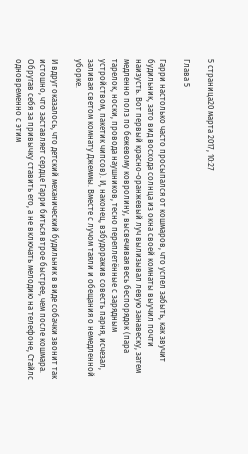5 страница20 марта 2017, 10:27

Глава 5

Гарри настолько часто просыпался от кошмаров, что успел забыть, как звучит будильник, зато вид восхода солнца из окна своей комнаты выучил почти наизусть. Вот первый красно-оранжевый луч вылизывал левую занавеску, затем медленно полз по бежевому ковролину, высвечивая весь беспорядок (пара тарелок, носки, провода наушников, тесно переплетённые с зарядным устройством, пакетик чипсов). И, наконец, взбудоражив совесть парня, исчезал, заливая светом комнату Джеммы. Вместе с лучом таяли и обещания о немедленной уборке.

И вдруг оказалось, что детский механический будильник в виде собачки звонит так истошно, что заставляет сердце Гарри биться втрое быстрее, чем после кошмара. Обругав себя за привычку ставить его, а не включать мелодию на телефоне, Стайлс одновременно с этим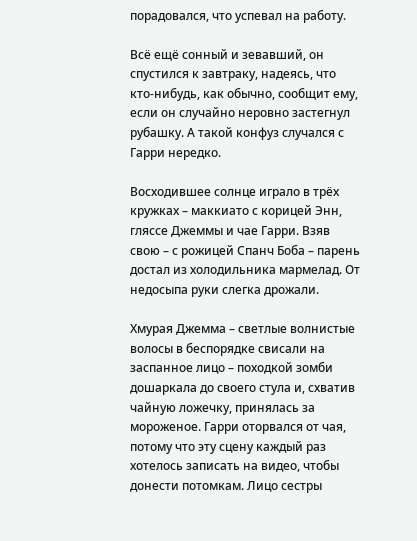порадовался, что успевал на работу.

Всё ещё сонный и зевавший, он спустился к завтраку, надеясь, что кто-нибудь, как обычно, сообщит ему, если он случайно неровно застегнул рубашку. А такой конфуз случался с Гарри нередко.

Восходившее солнце играло в трёх кружках – маккиато с корицей Энн, гляссе Джеммы и чае Гарри. Взяв свою – с рожицей Спанч Боба – парень достал из холодильника мармелад. От недосыпа руки слегка дрожали.

Хмурая Джемма – светлые волнистые волосы в беспорядке свисали на заспанное лицо – походкой зомби дошаркала до своего стула и, схватив чайную ложечку, принялась за мороженое. Гарри оторвался от чая, потому что эту сцену каждый раз хотелось записать на видео, чтобы донести потомкам. Лицо сестры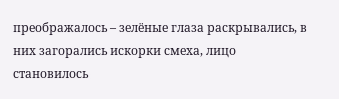преображалось – зелёные глаза раскрывались, в них загорались искорки смеха, лицо становилось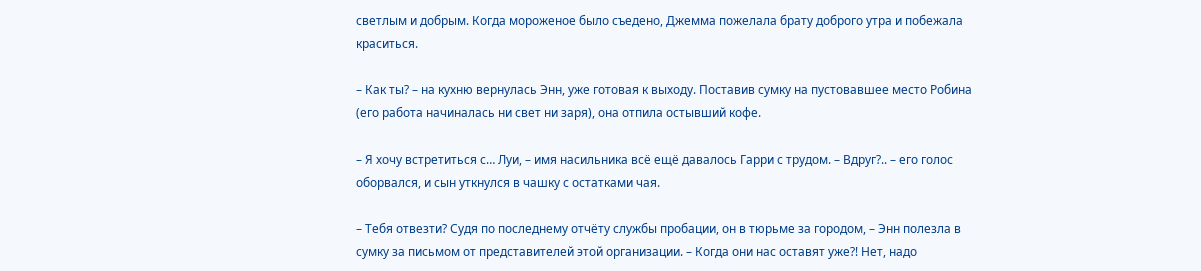светлым и добрым. Когда мороженое было съедено, Джемма пожелала брату доброго утра и побежала краситься.

– Как ты? – на кухню вернулась Энн, уже готовая к выходу. Поставив сумку на пустовавшее место Робина (его работа начиналась ни свет ни заря), она отпила остывший кофе.

– Я хочу встретиться с… Луи, – имя насильника всё ещё давалось Гарри с трудом. – Вдруг?.. – его голос оборвался, и сын уткнулся в чашку с остатками чая.

– Тебя отвезти? Судя по последнему отчёту службы пробации, он в тюрьме за городом, – Энн полезла в сумку за письмом от представителей этой организации. – Когда они нас оставят уже?! Нет, надо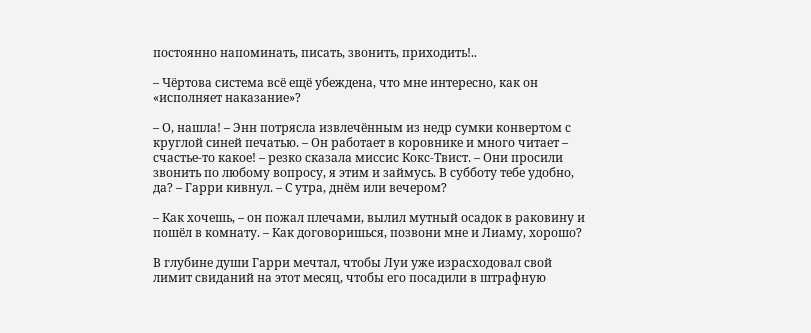постоянно напоминать, писать, звонить, приходить!..

– Чёртова система всё ещё убеждена, что мне интересно, как он «исполняет наказание»?

– О, нашла! – Энн потрясла извлечённым из недр сумки конвертом с круглой синей печатью. – Он работает в коровнике и много читает – счастье-то какое! – резко сказала миссис Кокс-Твист. – Они просили звонить по любому вопросу, я этим и займусь. В субботу тебе удобно, да? – Гарри кивнул. – С утра, днём или вечером?

– Как хочешь, – он пожал плечами, вылил мутный осадок в раковину и пошёл в комнату. – Как договоришься, позвони мне и Лиаму, хорошо?

В глубине души Гарри мечтал, чтобы Луи уже израсходовал свой лимит свиданий на этот месяц, чтобы его посадили в штрафную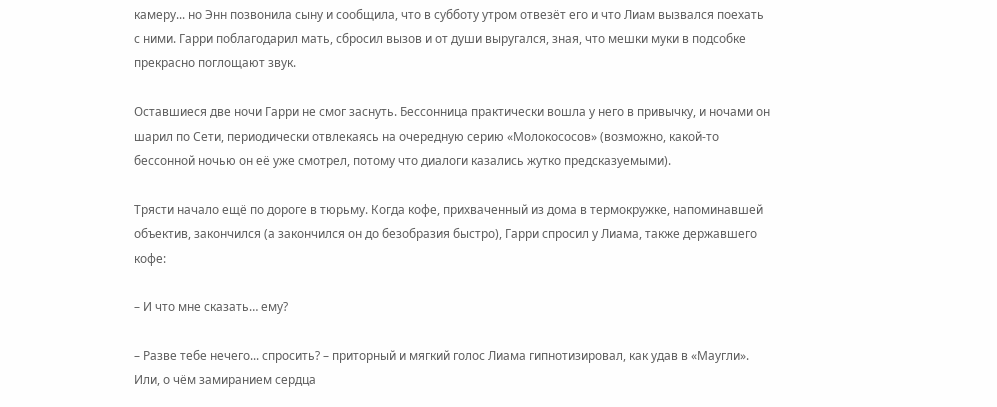камеру... но Энн позвонила сыну и сообщила, что в субботу утром отвезёт его и что Лиам вызвался поехать с ними. Гарри поблагодарил мать, сбросил вызов и от души выругался, зная, что мешки муки в подсобке прекрасно поглощают звук.

Оставшиеся две ночи Гарри не смог заснуть. Бессонница практически вошла у него в привычку, и ночами он шарил по Сети, периодически отвлекаясь на очередную серию «Молокососов» (возможно, какой-то бессонной ночью он её уже смотрел, потому что диалоги казались жутко предсказуемыми).

Трясти начало ещё по дороге в тюрьму. Когда кофе, прихваченный из дома в термокружке, напоминавшей объектив, закончился (а закончился он до безобразия быстро), Гарри спросил у Лиама, также державшего кофе:

– И что мне сказать… ему?

– Разве тебе нечего... спросить? – приторный и мягкий голос Лиама гипнотизировал, как удав в «Маугли». Или, о чём замиранием сердца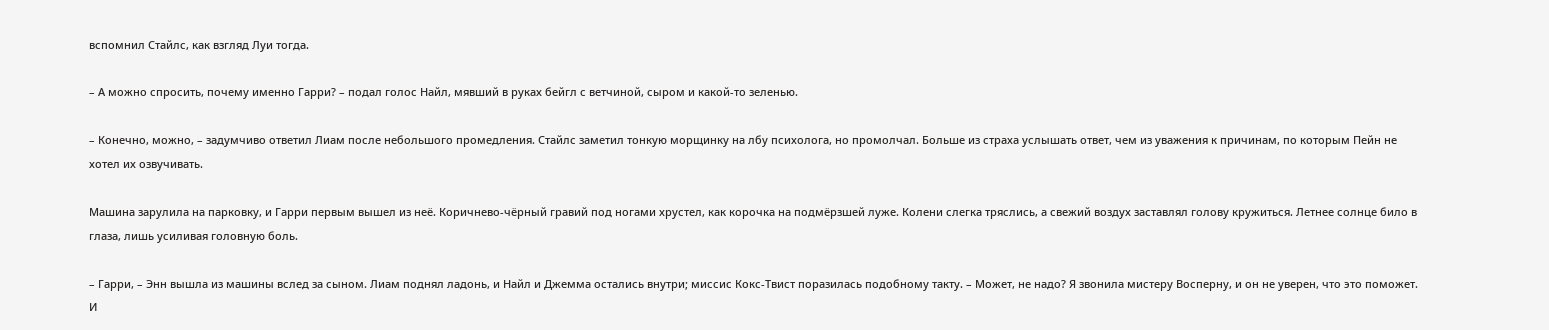вспомнил Стайлс, как взгляд Луи тогда.

– А можно спросить, почему именно Гарри? – подал голос Найл, мявший в руках бейгл с ветчиной, сыром и какой-то зеленью.

– Конечно, можно, – задумчиво ответил Лиам после небольшого промедления. Стайлс заметил тонкую морщинку на лбу психолога, но промолчал. Больше из страха услышать ответ, чем из уважения к причинам, по которым Пейн не хотел их озвучивать.

Машина зарулила на парковку, и Гарри первым вышел из неё. Коричнево-чёрный гравий под ногами хрустел, как корочка на подмёрзшей луже. Колени слегка тряслись, а свежий воздух заставлял голову кружиться. Летнее солнце било в глаза, лишь усиливая головную боль.

– Гарри, – Энн вышла из машины вслед за сыном. Лиам поднял ладонь, и Найл и Джемма остались внутри; миссис Кокс-Твист поразилась подобному такту. – Может, не надо? Я звонила мистеру Восперну, и он не уверен, что это поможет. И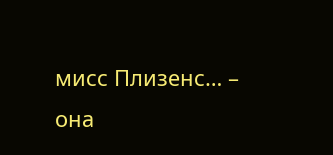мисс Плизенс… – она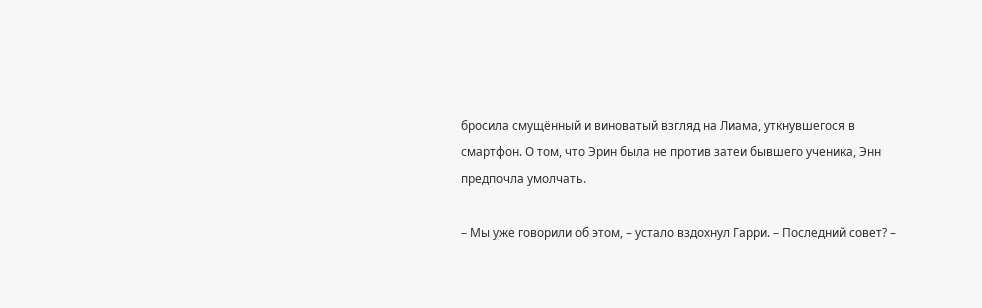бросила смущённый и виноватый взгляд на Лиама, уткнувшегося в смартфон. О том, что Эрин была не против затеи бывшего ученика, Энн предпочла умолчать.

– Мы уже говорили об этом, – устало вздохнул Гарри. – Последний совет? –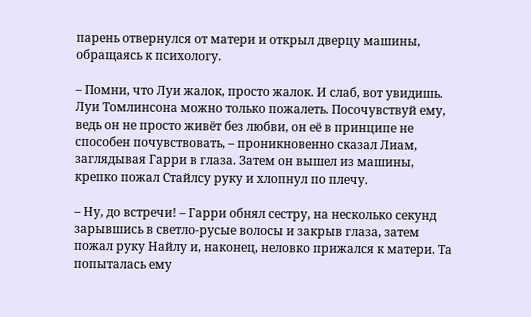парень отвернулся от матери и открыл дверцу машины, обращаясь к психологу.

– Помни, что Луи жалок, просто жалок. И слаб, вот увидишь. Луи Томлинсона можно только пожалеть. Посочувствуй ему, ведь он не просто живёт без любви, он её в принципе не способен почувствовать, – проникновенно сказал Лиам, заглядывая Гарри в глаза. Затем он вышел из машины, крепко пожал Стайлсу руку и хлопнул по плечу.

– Ну, до встречи! – Гарри обнял сестру, на несколько секунд зарывшись в светло-русые волосы и закрыв глаза, затем пожал руку Найлу и, наконец, неловко прижался к матери. Та попыталась ему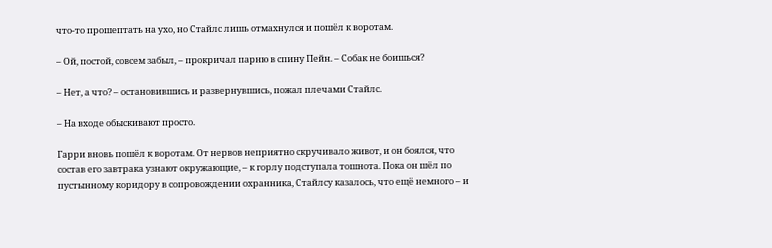что-то прошептать на ухо, но Стайлс лишь отмахнулся и пошёл к воротам.

– Ой, постой, совсем забыл, – прокричал парню в спину Пейн. – Собак не боишься?

– Нет, а что? – остановившись и развернувшись, пожал плечами Стайлс.

– На входе обыскивают просто.

Гарри вновь пошёл к воротам. От нервов неприятно скручивало живот, и он боялся, что состав его завтрака узнают окружающие, – к горлу подступала тошнота. Пока он шёл по пустынному коридору в сопровождении охранника, Стайлсу казалось, что ещё немного – и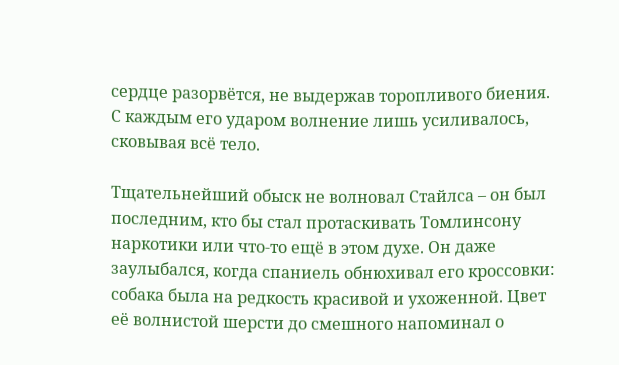сердце разорвётся, не выдержав торопливого биения. С каждым его ударом волнение лишь усиливалось, сковывая всё тело.

Тщательнейший обыск не волновал Стайлса – он был последним, кто бы стал протаскивать Томлинсону наркотики или что-то ещё в этом духе. Он даже заулыбался, когда спаниель обнюхивал его кроссовки: собака была на редкость красивой и ухоженной. Цвет её волнистой шерсти до смешного напоминал о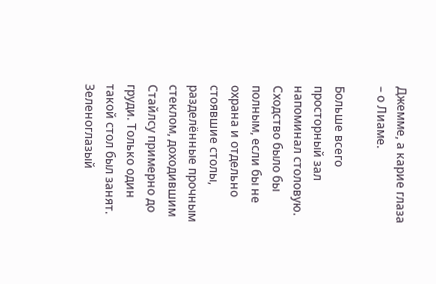Джемме, а карие глаза – о Лиаме.

Больше всего просторный зал напоминал столовую. Сходство было бы полным, если бы не охрана и отдельно стоявшие столы, разделённые прочным стеклом, доходившим Стайлсу примерно до груди. Только один такой стол был занят. Зеленоглазый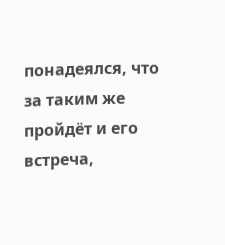понадеялся, что за таким же пройдёт и его встреча,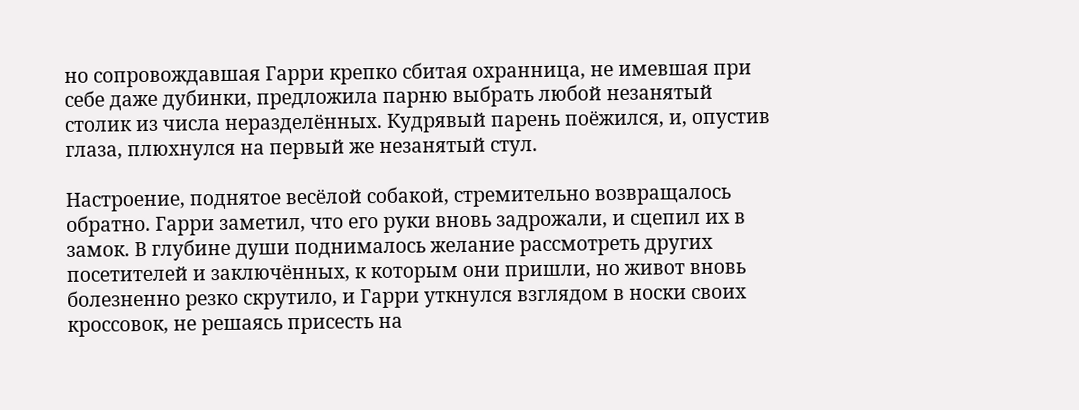но сопровождавшая Гарри крепко сбитая охранница, не имевшая при себе даже дубинки, предложила парню выбрать любой незанятый столик из числа неразделённых. Кудрявый парень поёжился, и, опустив глаза, плюхнулся на первый же незанятый стул.

Настроение, поднятое весёлой собакой, стремительно возвращалось обратно. Гарри заметил, что его руки вновь задрожали, и сцепил их в замок. В глубине души поднималось желание рассмотреть других посетителей и заключённых, к которым они пришли, но живот вновь болезненно резко скрутило, и Гарри уткнулся взглядом в носки своих кроссовок, не решаясь присесть на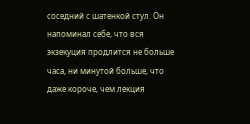соседний с шатенкой стул. Он напоминал себе, что вся экзекуция продлится не больше часа, ни минутой больше, что даже короче, чем лекция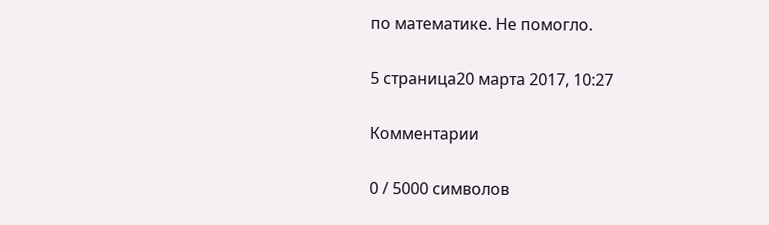по математике. Не помогло.

5 страница20 марта 2017, 10:27

Комментарии

0 / 5000 символов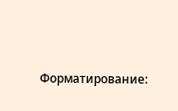Форматирование: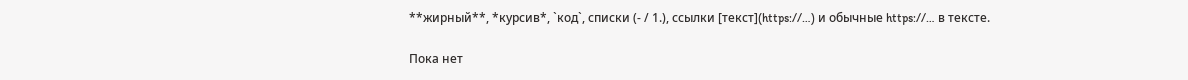**жирный**, *курсив*, `код`, списки (- / 1.), ссылки [текст](https://…) и обычные https://… в тексте.

Пока нет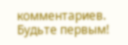комментариев. Будьте первым!